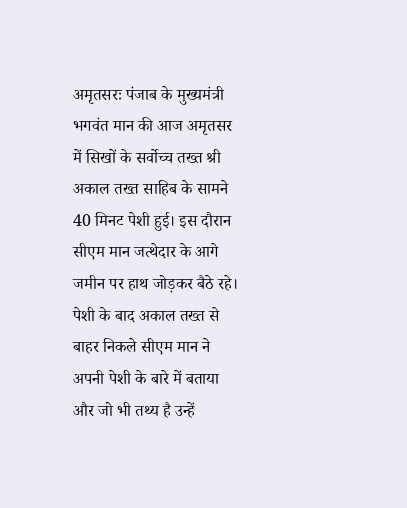अमृतसरः पंजाब के मुख्यमंत्री भगवंत मान की आज अमृतसर में सिखों के सर्वोच्च तख्त श्री अकाल तख्त साहिब के सामने 40 मिनट पेशी हुई। इस दौरान सीएम मान जत्थेदार के आगे जमीन पर हाथ जोड़कर बैठे रहे।
पेशी के बाद अकाल तख्त से बाहर निकले सीएम मान ने अपनी पेशी के बारे में बताया और जो भी तथ्य है उन्हें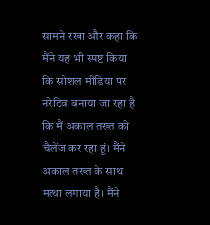सामने रखा और कहा कि मैंने यह भी स्पष्ट किया कि सोशल मीडिया पर नरेटिव बनाया जा रहा है कि मैं अकाल तख्त को चैलेंज कर रहा हूं। मैंने अकाल तख्त के साथ मत्था लगाया है। मैंने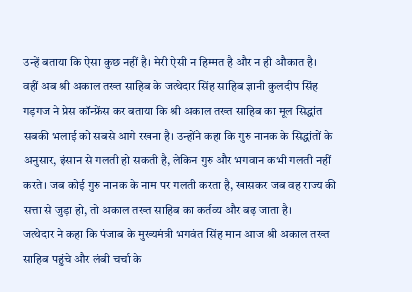उन्हें बताया कि ऐसा कुछ नहीं है। मेरी ऐसी न हिम्मत है और न ही औकात है।
वहीं अब श्री अकाल तख्त साहिब के जत्थेदार सिंह साहिब ज्ञानी कुलदीप सिंह गड़गज ने प्रेस कॉन्फ्रेंस कर बताया कि श्री अकाल तख्त साहिब का मूल सिद्धांत सबकी भलाई को सबसे आगे रखना है। उन्होंने कहा कि गुरु नानक के सिद्धांतों के अनुसार, इंसान से गलती हो सकती है, लेकिन गुरु और भगवान कभी गलती नहीं करते। जब कोई गुरु नानक के नाम पर गलती करता है, खासकर जब वह राज्य की सत्ता से जुड़ा हो, तो अकाल तख्त साहिब का कर्तव्य और बढ़ जाता है।
जत्थेदार ने कहा कि पंजाब के मुख्यमंत्री भगवंत सिंह मान आज श्री अकाल तख्त साहिब पहुंचे और लंबी चर्चा के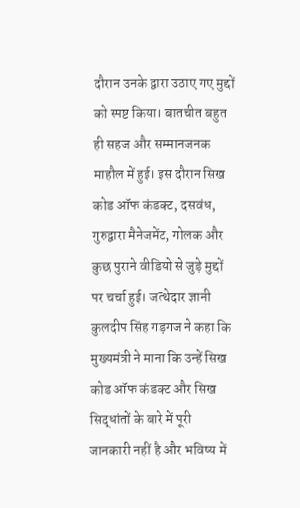दौरान उनके द्वारा उठाए गए मुद्दों को स्पष्ट किया। बातचीत बहुत ही सहज और सम्मानजनक माहौल में हुई। इस दौरान सिख कोड ऑफ कंडक्ट, दसवंध, गुरुद्वारा मैनेजमेंट, गोलक और कुछ पुराने वीडियो से जुड़े मुद्दों पर चर्चा हुई। जत्थेदार ज्ञानी कुलदीप सिंह गड़गज ने कहा कि मुख्यमंत्री ने माना कि उन्हें सिख कोड ऑफ कंडक्ट और सिख सिद्धांतों के बारे में पूरी जानकारी नहीं है और भविष्य में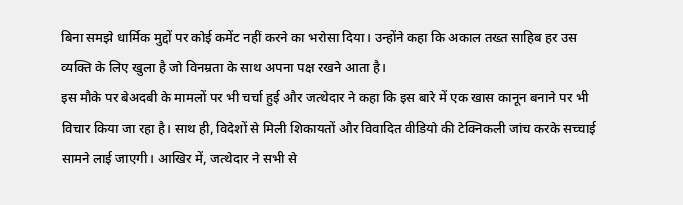बिना समझे धार्मिक मुद्दों पर कोई कमेंट नहीं करने का भरोसा दिया। उन्होंने कहा कि अकाल तख्त साहिब हर उस व्यक्ति के लिए खुला है जो विनम्रता के साथ अपना पक्ष रखने आता है।
इस मौके पर बेअदबी के मामलों पर भी चर्चा हुई और जत्थेदार ने कहा कि इस बारे में एक खास कानून बनाने पर भी विचार किया जा रहा है। साथ ही, विदेशों से मिली शिकायतों और विवादित वीडियो की टेक्निकली जांच करके सच्चाई सामने लाई जाएगी। आखिर में, जत्थेदार ने सभी से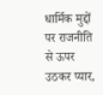धार्मिक मुद्दों पर राजनीति से ऊपर उठकर प्यार,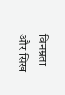विनम्रता और सिख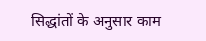सिद्धांतों के अनुसार काम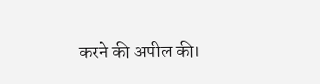करने की अपील की।